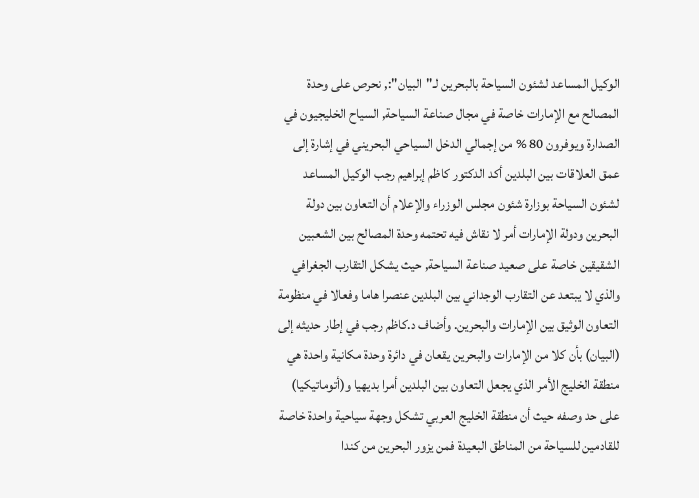الوكيل المساعد لشئون السياحة بالبحرين لـ"البيان":, نحرص على وحدة المصالح مع الإمارات خاصة في مجال صناعة السياحة, السياح الخليجيون في الصدارة ويوفرون 80 % من إجمالي الدخل السياحي البحريني في إشارة إلى عمق العلاقات بين البلدين أكد الدكتور كاظم إبراهيم رجب الوكيل المساعد لشئون السياحة بوزارة شئون مجلس الوزراء والإعلام أن التعاون بين دولة البحرين ودولة الإمارات أمر لا نقاش فيه تحتمه وحدة المصالح بين الشعبين الشقيقين خاصة على صعيد صناعة السياحة, حيث يشكل التقارب الجغرافي والذي لا يبتعد عن التقارب الوجداني بين البلدين عنصرا هاما وفعالا في منظومة التعاون الوثيق بين الإمارات والبحرين. وأضاف د.كاظم رجب في إطار حديثه إلى (البيان) بأن كلا من الإمارات والبحرين يقعان في دائرة وحدة مكانية واحدة هي منطقة الخليج الأمر الذي يجعل التعاون بين البلدين أمرا بديهيا و(أتوماتيكيا) على حد وصفه حيث أن منطقة الخليج العربي تشكل وجهة سياحية واحدة خاصة للقادمين للسياحة من المناطق البعيدة فمن يزور البحرين من كندا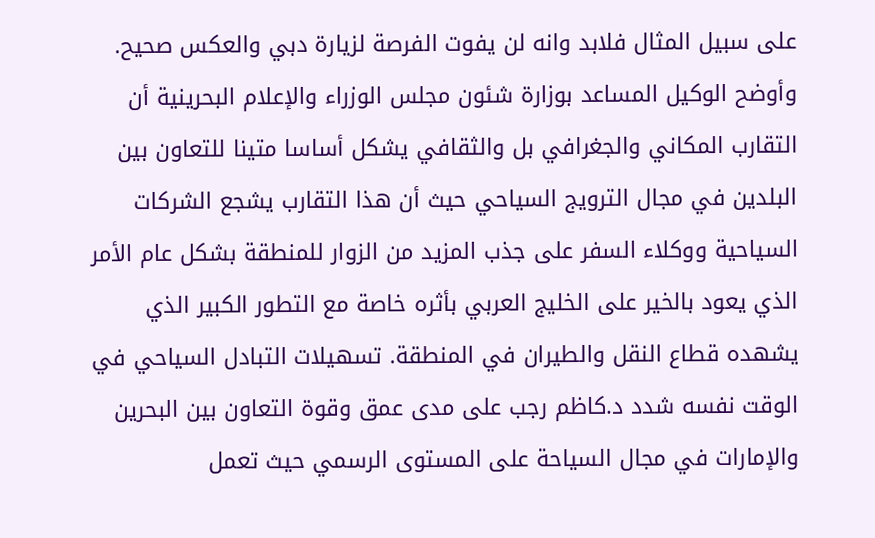على سبيل المثال فلابد وانه لن يفوت الفرصة لزيارة دبي والعكس صحيح. وأوضح الوكيل المساعد بوزارة شئون مجلس الوزراء والإعلام البحرينية أن التقارب المكاني والجغرافي بل والثقافي يشكل أساسا متينا للتعاون بين البلدين في مجال الترويج السياحي حيث أن هذا التقارب يشجع الشركات السياحية ووكلاء السفر على جذب المزيد من الزوار للمنطقة بشكل عام الأمر الذي يعود بالخير على الخليج العربي بأثره خاصة مع التطور الكبير الذي يشهده قطاع النقل والطيران في المنطقة. تسهيلات التبادل السياحي في الوقت نفسه شدد د.كاظم رجب على مدى عمق وقوة التعاون بين البحرين والإمارات في مجال السياحة على المستوى الرسمي حيث تعمل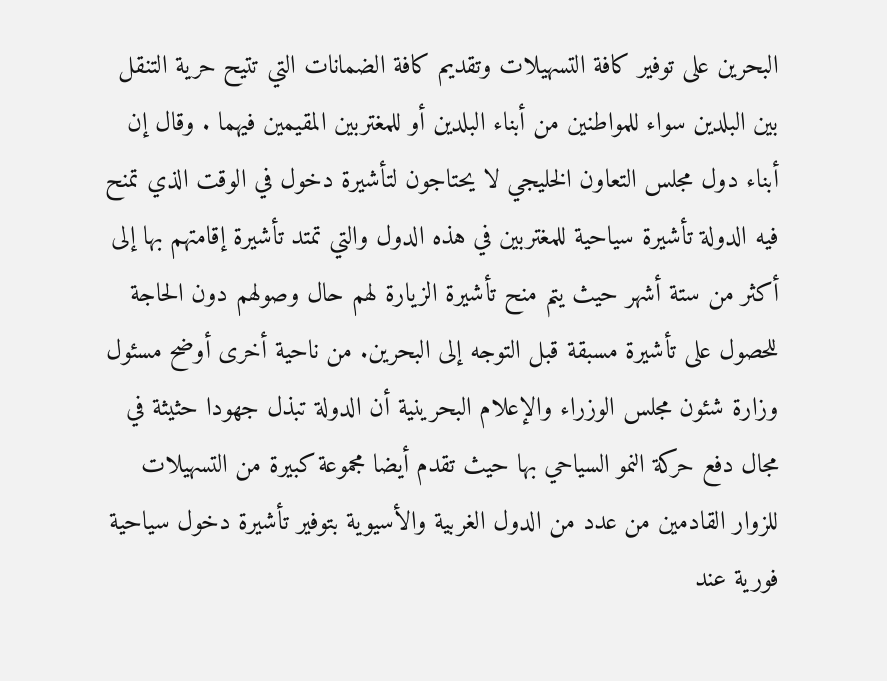البحرين على توفير كافة التسهيلات وتقديم كافة الضمانات التي تتيح حرية التنقل بين البلدين سواء للمواطنين من أبناء البلدين أو للمغتربين المقيمين فيهما . وقال إن أبناء دول مجلس التعاون الخليجي لا يحتاجون لتأشيرة دخول في الوقت الذي تمنح فيه الدولة تأشيرة سياحية للمغتربين في هذه الدول والتي تمتد تأشيرة إقامتهم بها إلى أكثر من ستة أشهر حيث يتم منح تأشيرة الزيارة لهم حال وصولهم دون الحاجة للحصول على تأشيرة مسبقة قبل التوجه إلى البحرين. من ناحية أخرى أوضح مسئول وزارة شئون مجلس الوزراء والإعلام البحرينية أن الدولة تبذل جهودا حثيثة في مجال دفع حركة النمو السياحي بها حيث تقدم أيضا مجموعة كبيرة من التسهيلات للزوار القادمين من عدد من الدول الغربية والأسيوية بتوفير تأشيرة دخول سياحية فورية عند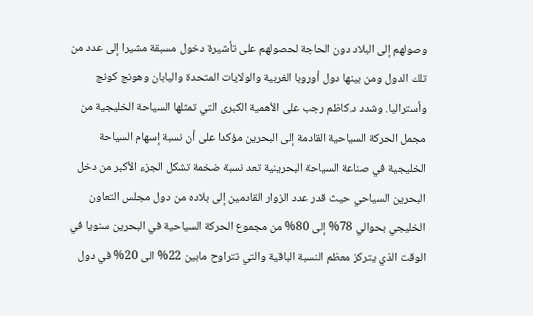وصولهم إلى البلاد دون الحاجة لحصولهم على تأشيرة دخول مسبقة مشيرا إلى عدد من تلك الدول ومن بينها دول أوروبا الغربية والولايات المتحدة واليابان وهونج كونج وأستراليا. وشدد د.كاظم رجب على الأهمية الكبرى التي تمثلها السياحة الخليجية من مجمل الحركة السياحية القادمة إلى البحرين مؤكدا على أن نسبة إسهام السياحة الخليجية في صناعة السياحة البحرينية تعد نسبة ضخمة تشكل الجزء الأكبر من دخل البحرين السياحي حيث قدر عدد الزوار القادمين إلى بلاده من دول مجلس التعاون الخليجي بحوالي 78% إلى 80% من مجموع الحركة السياحية في البحرين سنويا في الوقت الذي يتركز معظم النسبة الباقية والتي تتراوح مابين 22% الى 20% في دول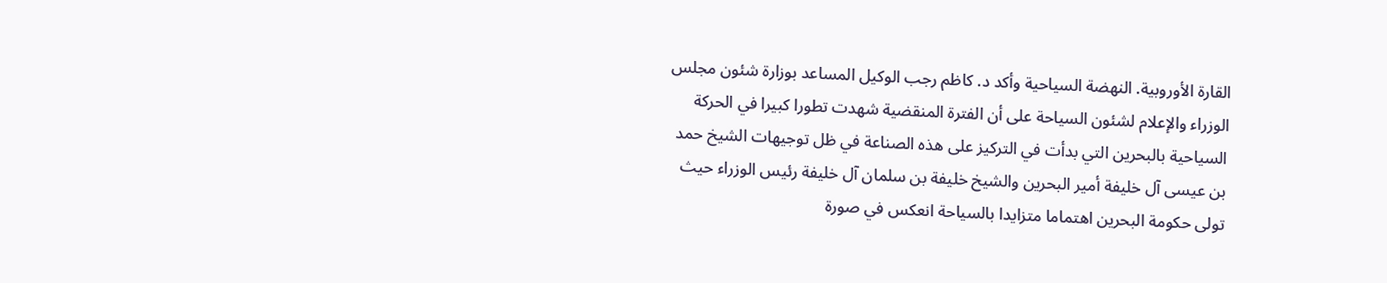القارة الأوروبية. النهضة السياحية وأكد د. كاظم رجب الوكيل المساعد بوزارة شئون مجلس الوزراء والإعلام لشئون السياحة على أن الفترة المنقضية شهدت تطورا كبيرا في الحركة السياحية بالبحرين التي بدأت في التركيز على هذه الصناعة في ظل توجيهات الشيخ حمد بن عيسى آل خليفة أمير البحرين والشيخ خليفة بن سلمان آل خليفة رئيس الوزراء حيث تولى حكومة البحرين اهتماما متزايدا بالسياحة انعكس في صورة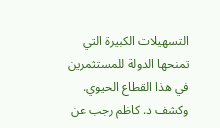التسهيلات الكبيرة التي تمنحها الدولة للمستثمرين في هذا القطاع الحيوي. وكشف د. كاظم رجب عن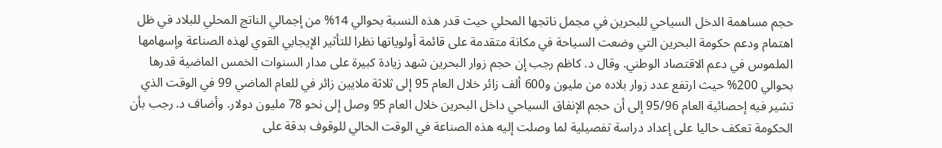حجم مساهمة الدخل السياحي للبحرين في مجمل ناتجها المحلي حيث قدر هذه النسبة بحوالي 14% من إجمالي الناتج المحلي للبلاد في ظل اهتمام ودعم حكومة البحرين التي وضعت السياحة في مكانة متقدمة على قائمة أولوياتها نظرا للتأثير الإيجابي القوي لهذه الصناعة وإسهامها الملموس في دعم الاقتصاد الوطني. وقال د. كاظم رجب إن حجم زوار البحرين شهد زيادة كبيرة على مدار السنوات الخمس الماضية قدرها بحوالي 200% حيث ارتفع عدد زوار بلاده من مليون و600 ألف زائر خلال العام 95 إلى ثلاثة ملايين زائر في للعام الماضي 99 في الوقت الذي تشير فيه إحصائية العام 95/96 إلى أن حجم الإنفاق السياحي داخل البحرين خلال العام 95 وصل إلى نحو 78 مليون دولار. وأضاف د. رجب بأن الحكومة تعكف حاليا على إعداد دراسة تفصيلية لما وصلت إليه هذه الصناعة في الوقت الحالي للوقوف بدقة على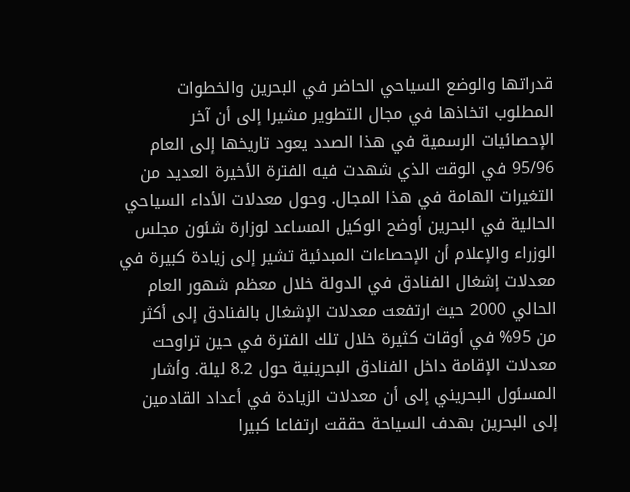قدراتها والوضع السياحي الحاضر في البحرين والخطوات المطلوب اتخاذها في مجال التطوير مشيرا إلى أن آخر الإحصائيات الرسمية في هذا الصدد يعود تاريخها إلى العام 95/96 في الوقت الذي شهدت فيه الفترة الأخيرة العديد من التغيرات الهامة في هذا المجال. وحول معدلات الأداء السياحي الحالية في البحرين أوضح الوكيل المساعد لوزارة شئون مجلس الوزراء والإعلام أن الإحصاءات المبدئية تشير إلى زيادة كبيرة في معدلات إشغال الفنادق في الدولة خلال معظم شهور العام الحالي 2000 حيث ارتفعت معدلات الإشغال بالفنادق إلى أكثر من 95% في أوقات كثيرة خلال تلك الفترة في حين تراوحت معدلات الإقامة داخل الفنادق البحرينية حول 8.2 ليلة. وأشار المسئول البحريني إلى أن معدلات الزيادة في أعداد القادمين إلى البحرين بهدف السياحة حققت ارتفاعا كبيرا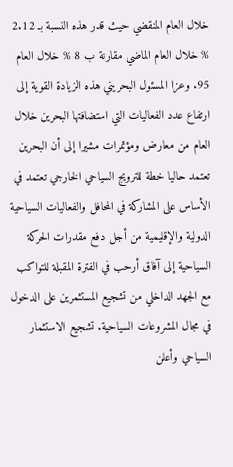خلال العام المنقضي حيث قدر هذه النسبة بـ 2.12 % خلال العام الماضي مقارنة ب 8 % خلال العام 95. وعزا المسئول البحريني هذه الزيادة القوية إلى ارتفاع عدد الفعاليات التي استضافتها البحرين خلال العام من معارض ومؤتمرات مشيرا إلى أن البحرين تعتمد حاليا خطة للترويج السياحي الخارجي تعتمد في الأساس على المشاركة في المحافل والفعاليات السياحية الدولية والإقليمية من أجل دفع مقدرات الحركة السياحية إلى آفاق أرحب في الفترة المقبلة للتواكب مع الجهد الداخلي من تشجيع المستثمرين على الدخول في مجال المشروعات السياحية. تشجيع الاستثمار السياحي وأعلن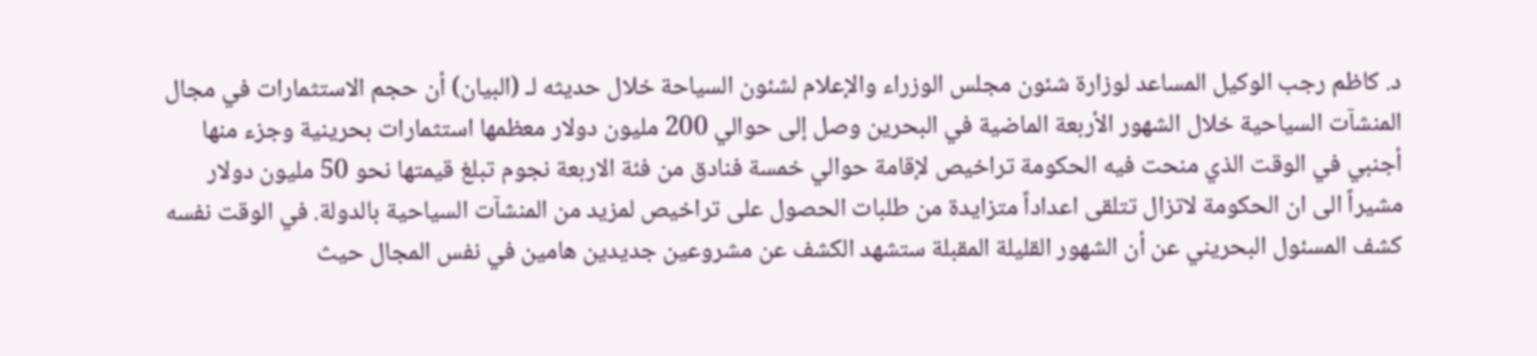د. كاظم رجب الوكيل المساعد لوزارة شئون مجلس الوزراء والإعلام لشئون السياحة خلال حديثه لـ (البيان) أن حجم الاستثمارات في مجال المنشآت السياحية خلال الشهور الأربعة الماضية في البحرين وصل إلى حوالي 200 مليون دولار معظمها استثمارات بحرينية وجزء منها أجنبي في الوقت الذي منحت فيه الحكومة تراخيص لإقامة حوالي خمسة فنادق من فئة الاربعة نجوم تبلغ قيمتها نحو 50 مليون دولار مشيراً الى ان الحكومة لاتزال تتلقى اعداداً متزايدة من طلبات الحصول على تراخيص لمزيد من المنشآت السياحية بالدولة. في الوقت نفسه كشف المسئول البحريني عن أن الشهور القليلة المقبلة ستشهد الكشف عن مشروعين جديدين هامين في نفس المجال حيث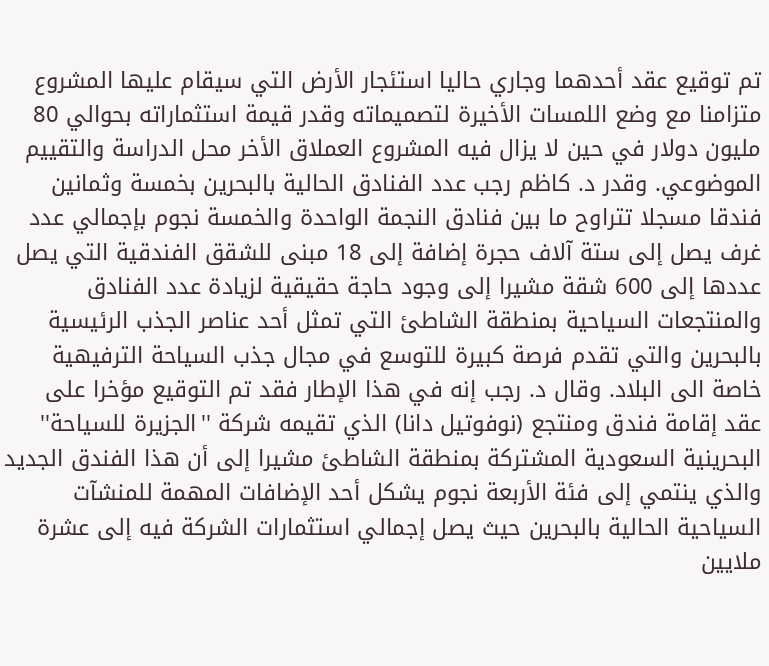تم توقيع عقد أحدهما وجاري حاليا استئجار الأرض التي سيقام عليها المشروع متزامنا مع وضع اللمسات الأخيرة لتصميماته وقدر قيمة استثماراته بحوالي 80 مليون دولار في حين لا يزال فيه المشروع العملاق الأخر محل الدراسة والتقييم الموضوعي. وقدر د. كاظم رجب عدد الفنادق الحالية بالبحرين بخمسة وثمانين فندقا مسجلا تتراوح ما بين فنادق النجمة الواحدة والخمسة نجوم بإجمالي عدد غرف يصل إلى ستة آلاف حجرة إضافة إلى 18 مبنى للشقق الفندقية التي يصل عددها إلى 600 شقة مشيرا إلى وجود حاجة حقيقية لزيادة عدد الفنادق والمنتجعات السياحية بمنطقة الشاطئ التي تمثل أحد عناصر الجذب الرئيسية بالبحرين والتي تقدم فرصة كبيرة للتوسع في مجال جذب السياحة الترفيهية خاصة الى البلاد. وقال د. رجب إنه في هذا الإطار فقد تم التوقيع مؤخرا على عقد إقامة فندق ومنتجع (نوفوتيل دانا) الذي تقيمه شركة ''الجزيرة للسياحة'' البحرينية السعودية المشتركة بمنطقة الشاطئ مشيرا إلى أن هذا الفندق الجديد والذي ينتمي إلى فئة الأربعة نجوم يشكل أحد الإضافات المهمة للمنشآت السياحية الحالية بالبحرين حيث يصل إجمالي استثمارات الشركة فيه إلى عشرة ملايين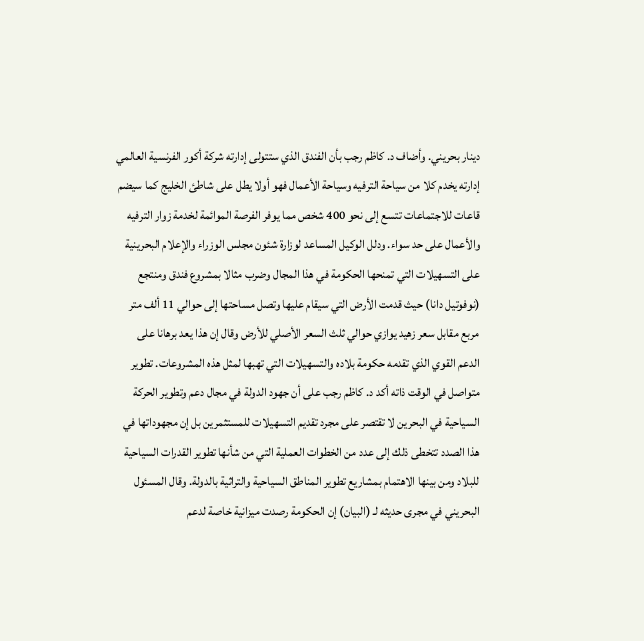دينار بحريني. وأضاف د. كاظم رجب بأن الفندق الذي ستتولى إدارته شركة أكور الفرنسية العالمي إدارته يخدم كلا من سياحة الترفيه وسياحة الأعمال فهو أولا يطل على شاطئ الخليج كما سيضم قاعات للاجتماعات تتسع إلى نحو 400 شخص مما يوفر الفرصة الموائمة لخدمة زوار الترفيه والأعمال على حد سواء. ودلل الوكيل المساعد لوزارة شئون مجلس الوزراء والإعلام البحرينية على التسهيلات التي تمنحها الحكومة في هذا المجال وضرب مثالا بمشروع فندق ومنتجع (نوفوتيل دانا) حيث قدمت الأرض التي سيقام عليها وتصل مساحتها إلى حوالي 11 ألف متر مربع مقابل سعر زهيد يوازي حوالي ثلث السعر الأصلي للأرض وقال إن هذا يعد برهانا على الدعم القوي الذي تقدمه حكومة بلاده والتسهيلات التي تهبها لمثل هذه المشروعات. تطوير متواصل في الوقت ذاته أكد د. كاظم رجب على أن جهود الدولة في مجال دعم وتطوير الحركة السياحية في البحرين لا تقتصر على مجرد تقديم التسهيلات للمستثمرين بل إن مجهوداتها في هذا الصدد تتخطى ذلك إلى عدد من الخطوات العملية التي من شأنها تطوير القدرات السياحية للبلاد ومن بينها الاهتمام بمشاريع تطوير المناطق السياحية والتراثية بالدولة. وقال المسئول البحريني في مجرى حديثه لـ (البيان) إن الحكومة رصدت ميزانية خاصة لدعم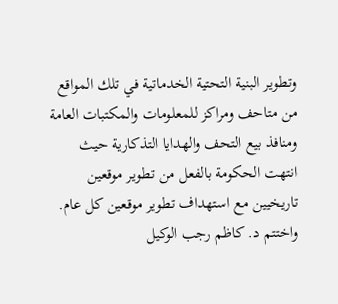وتطوير البنية التحتية الخدماتية في تلك المواقع من متاحف ومراكز للمعلومات والمكتبات العامة ومنافذ بيع التحف والهدايا التذكارية حيث انتهت الحكومة بالفعل من تطوير موقعين تاريخيين مع استهداف تطوير موقعين كل عام. واختتم د. كاظم رجب الوكيل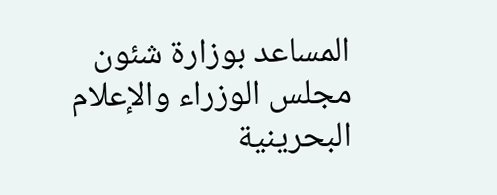المساعد بوزارة شئون مجلس الوزراء والإعلام البحرينية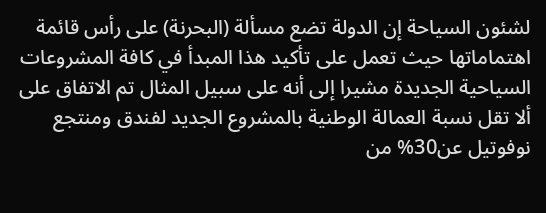لشئون السياحة إن الدولة تضع مسألة (البحرنة) على رأس قائمة اهتماماتها حيث تعمل على تأكيد هذا المبدأ في كافة المشروعات السياحية الجديدة مشيرا إلى أنه على سبيل المثال تم الاتفاق على ألا تقل نسبة العمالة الوطنية بالمشروع الجديد لفندق ومنتجع نوفوتيل عن30% من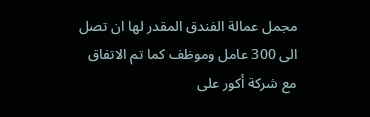مجمل عمالة الفندق المقدر لها ان تصل الى 300 عامل وموظف كما تم الاتفاق مع شركة أكور على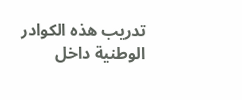تدريب هذه الكوادر الوطنية داخل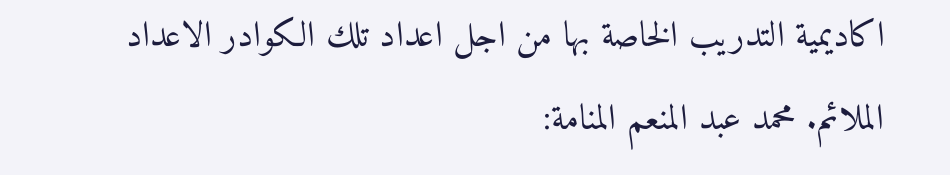اكاديمية التدريب الخاصة بها من اجل اعداد تلك الكوادر الاعداد الملائم. محمد عبد المنعم المنامة: